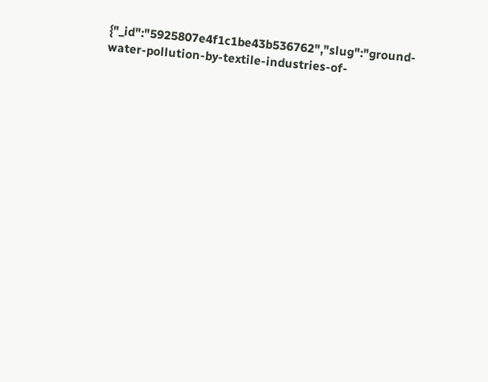{"_id":"5925807e4f1c1be43b536762","slug":"ground-water-pollution-by-textile-industries-of-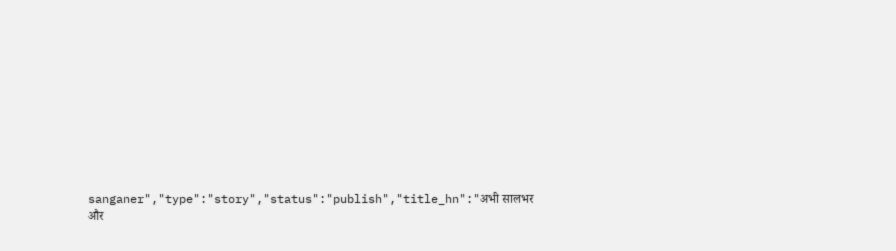sanganer","type":"story","status":"publish","title_hn":"अभी सालभर और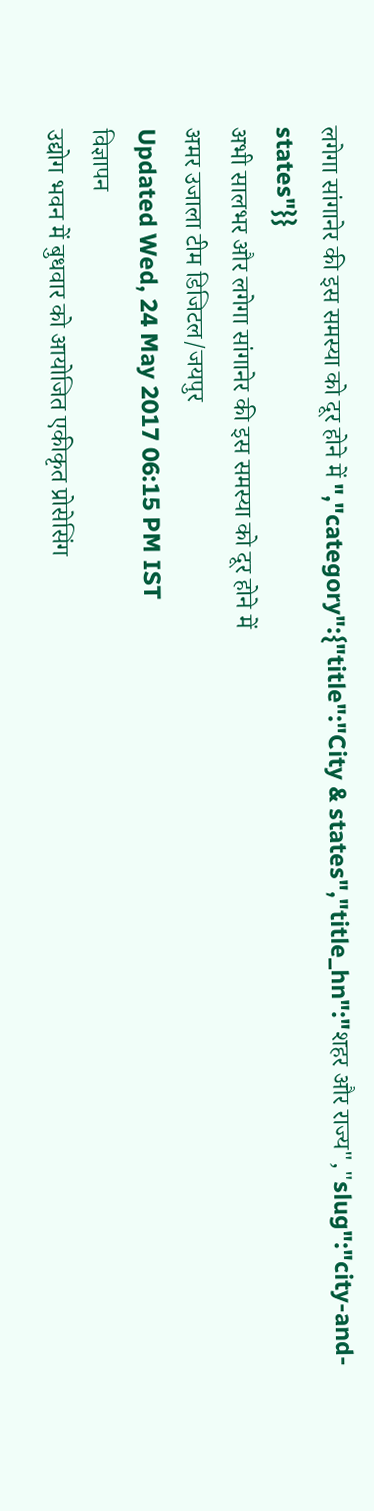लगेगा सांगानेर की इस समस्या को दूर होने में ","category":{"title":"City & states","title_hn":"शहर और राज्य","slug":"city-and-states"}}
अभी सालभर और लगेगा सांगानेर की इस समस्या को दूर होने में
अमर उजाला टीम डिजिटल/जयपुर
Updated Wed, 24 May 2017 06:15 PM IST
विज्ञापन
उद्योग भवन में बुधवार को आयोजित एकीकृत प्रोसेसिंग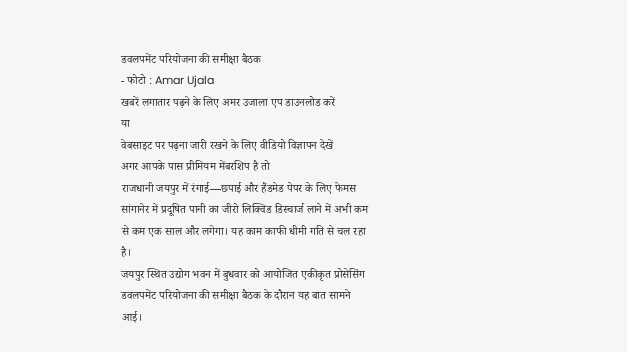डवलपमेंट परियोजना की समीक्षा बैठक
- फोटो : Amar Ujala
खबरें लगातार पढ़ने के लिए अमर उजाला एप डाउनलोड करें
या
वेबसाइट पर पढ़ना जारी रखने के लिए वीडियो विज्ञापन देखें
अगर आपके पास प्रीमियम मेंबरशिप है तो
राजधानी जयपुर में रंगाई—छपाई और हैंडमेड पेपर के लिए फेमस सांगानेर में प्रदूषित पानी का जीरो लिक्विड डिस्चार्ज लाने में अभी कम से कम एक साल और लगेगा। यह काम काफी धीमी गति से चल रहा है।
जयपुर स्थित उद्योग भवन में बुधवार को आयोजित एकीकृत प्रोसेसिंग डवलपमेंट परियोजना की समीक्षा बैठक के दौरान यह बात सामने आई।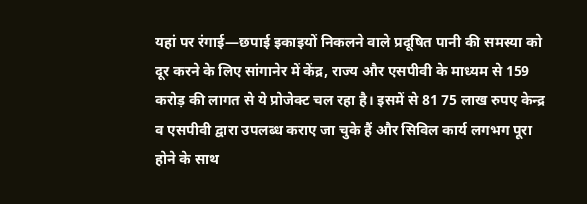यहां पर रंगाई—छपाई इकाइयों निकलने वाले प्रदूषित पानी की समस्या को दूर करने के लिए सांगानेर में केंद्र, राज्य और एसपीवी के माध्यम से 159 करोड़ की लागत से ये प्रोजेक्ट चल रहा है। इसमें से 81 75 लाख रुपए केन्द्र व एसपीवी द्वारा उपलब्ध कराए जा चुके हैं और सिविल कार्य लगभग पूरा होने के साथ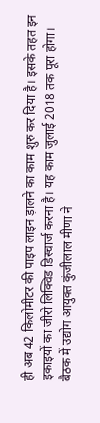ही अब 42 किलोमीटर की पाइप लाइन ड़ालने का काम शुरु कर दिया है। इसके तहत इन इकाइयों का जीरो लिक्विड डिस्चार्ज करना है। यह काम जुलाई 2018 तक पूरा होगा।
बैठक में उद्योग आयुक्त कुंजीलाल मीणा ने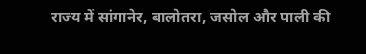राज्य में सांगानेर, बालोतरा, जसोल और पाली की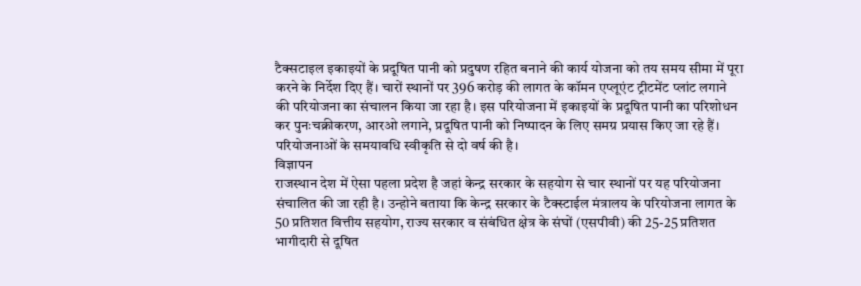टैक्सटाइल इकाइयों के प्रदूषित पानी को प्रदुषण रहित बनाने की कार्य योजना को तय समय सीमा में पूरा करने के निर्देश दिए हैं। चारों स्थानों पर 396 करोड़ की लागत के कॉमन एप्लूएंट ट्रीटमेंट प्लांट लगाने की परियोजना का संचालन किया जा रहा है। इस परियोजना में इकाइयों के प्रदूषित पानी का परिशोधन कर पुनःचक्रीकरण, आरओ लगाने, प्रदूषित पानी को निष्पादन के लिए समग्र प्रयास किए जा रहे हैं। परियोजनाओं के समयावधि स्वीकृति से दो वर्ष की है।
विज्ञापन
राजस्थान देश में ऐसा पहला प्रदेश है जहां केन्द्र सरकार के सहयोग से चार स्थानों पर यह परियोजना संचालित की जा रही है। उन्होने बताया कि केन्द्र सरकार के टैक्स्टाईल मंत्रालय के परियोजना लागत के 50 प्रतिशत वित्तीय सहयोग, राज्य सरकार व संबंधित क्षेत्र के संघों (एसपीवी) की 25-25 प्रतिशत भागीदारी से दूषित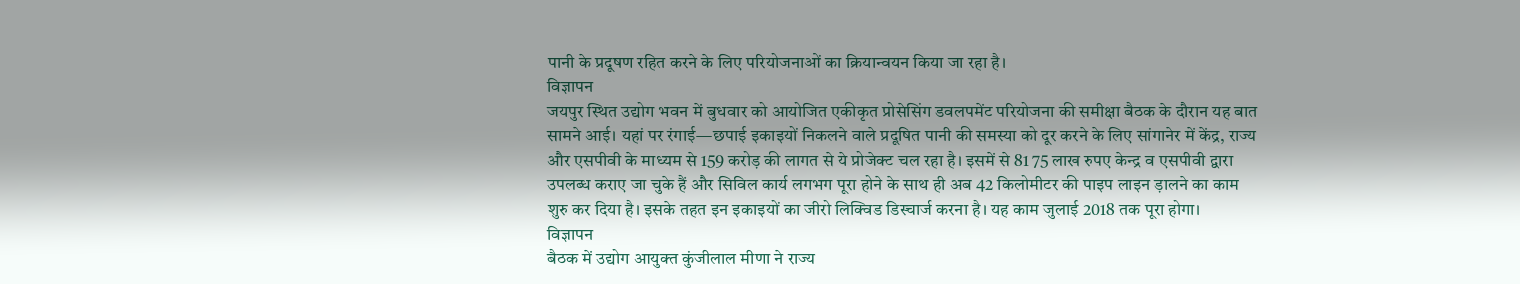पानी के प्रदूषण रहित करने के लिए परियोजनाओं का क्रियान्वयन किया जा रहा है।
विज्ञापन
जयपुर स्थित उद्योग भवन में बुधवार को आयोजित एकीकृत प्रोसेसिंग डवलपमेंट परियोजना की समीक्षा बैठक के दौरान यह बात सामने आई। यहां पर रंगाई—छपाई इकाइयों निकलने वाले प्रदूषित पानी की समस्या को दूर करने के लिए सांगानेर में केंद्र, राज्य और एसपीवी के माध्यम से 159 करोड़ की लागत से ये प्रोजेक्ट चल रहा है। इसमें से 81 75 लाख रुपए केन्द्र व एसपीवी द्वारा उपलब्ध कराए जा चुके हैं और सिविल कार्य लगभग पूरा होने के साथ ही अब 42 किलोमीटर की पाइप लाइन ड़ालने का काम शुरु कर दिया है। इसके तहत इन इकाइयों का जीरो लिक्विड डिस्चार्ज करना है। यह काम जुलाई 2018 तक पूरा होगा।
विज्ञापन
बैठक में उद्योग आयुक्त कुंजीलाल मीणा ने राज्य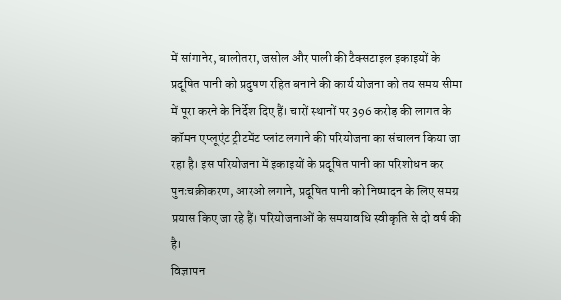में सांगानेर, बालोतरा, जसोल और पाली की टैक्सटाइल इकाइयों के प्रदूषित पानी को प्रदुषण रहित बनाने की कार्य योजना को तय समय सीमा में पूरा करने के निर्देश दिए हैं। चारों स्थानों पर 396 करोड़ की लागत के कॉमन एप्लूएंट ट्रीटमेंट प्लांट लगाने की परियोजना का संचालन किया जा रहा है। इस परियोजना में इकाइयों के प्रदूषित पानी का परिशोधन कर पुनःचक्रीकरण, आरओ लगाने, प्रदूषित पानी को निष्पादन के लिए समग्र प्रयास किए जा रहे हैं। परियोजनाओं के समयावधि स्वीकृति से दो वर्ष की है।
विज्ञापन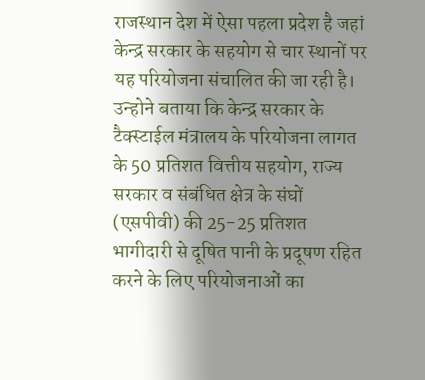राजस्थान देश में ऐसा पहला प्रदेश है जहां केन्द्र सरकार के सहयोग से चार स्थानों पर यह परियोजना संचालित की जा रही है। उन्होने बताया कि केन्द्र सरकार के टैक्स्टाईल मंत्रालय के परियोजना लागत के 50 प्रतिशत वित्तीय सहयोग, राज्य सरकार व संबंधित क्षेत्र के संघों (एसपीवी) की 25-25 प्रतिशत भागीदारी से दूषित पानी के प्रदूषण रहित करने के लिए परियोजनाओं का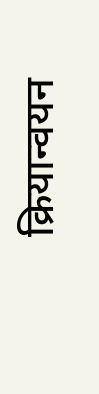क्रियान्वयन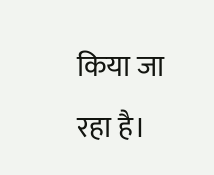किया जा रहा है।